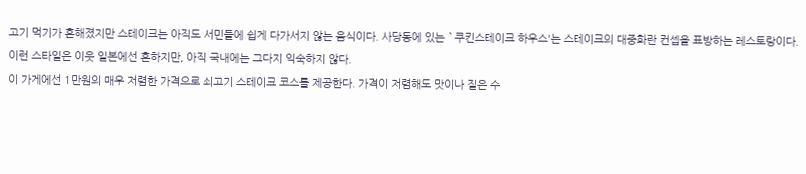고기 먹기가 흔해졌지만 스테이크는 아직도 서민들에 쉽게 다가서지 않는 음식이다. 사당동에 있는 `쿠킨스테이크 하우스'는 스테이크의 대중화란 컨셉을 표방하는 레스토랑이다. 이런 스타일은 이웃 일본에선 흔하지만, 아직 국내에는 그다지 익숙하지 않다.
이 가게에선 1만원의 매우 저렴한 가격으로 쇠고기 스테이크 코스를 제공한다. 가격이 저렴해도 맛이나 질은 수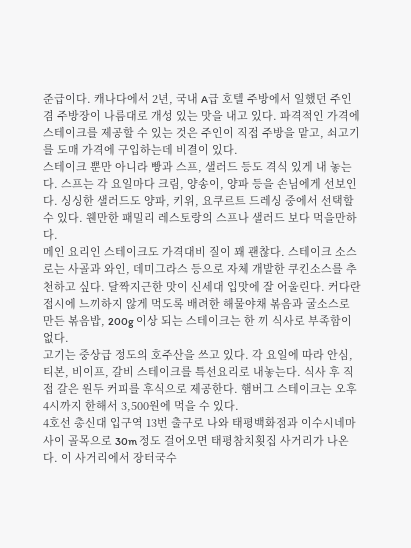준급이다. 캐나다에서 2년, 국내 A급 호텔 주방에서 일했던 주인 겸 주방장이 나름대로 개성 있는 맛을 내고 있다. 파격적인 가격에 스테이크를 제공할 수 있는 것은 주인이 직접 주방을 맡고, 쇠고기를 도매 가격에 구입하는데 비결이 있다.
스테이크 뿐만 아니라 빵과 스프, 샐러드 등도 격식 있게 내 놓는다. 스프는 각 요일마다 크림, 양송이, 양파 등을 손님에게 선보인다. 싱싱한 샐러드도 양파, 키위, 요쿠르트 드레싱 중에서 선택할 수 있다. 웬만한 패밀리 레스토랑의 스프나 샐러드 보다 먹을만하다.
메인 요리인 스테이크도 가격대비 질이 꽤 괜찮다. 스테이크 소스로는 사골과 와인, 데미그라스 등으로 자체 개발한 쿠킨소스를 추천하고 싶다. 달짝지근한 맛이 신세대 입맛에 잘 어울린다. 커다란 접시에 느끼하지 않게 먹도록 배려한 해물야채 볶음과 굴소스로 만든 볶음밥, 200g 이상 되는 스테이크는 한 끼 식사로 부족함이 없다.
고기는 중상급 정도의 호주산을 쓰고 있다. 각 요일에 따라 안심, 티본, 비이프, 갈비 스테이크를 특선요리로 내놓는다. 식사 후 직접 갈은 원두 커피를 후식으로 제공한다. 햄버그 스테이크는 오후 4시까지 한해서 3,500원에 먹을 수 있다.
4호선 총신대 입구역 13번 출구로 나와 태평백화점과 이수시네마 사이 골목으로 30m 정도 걸어오면 태평참치횟집 사거리가 나온다. 이 사거리에서 장터국수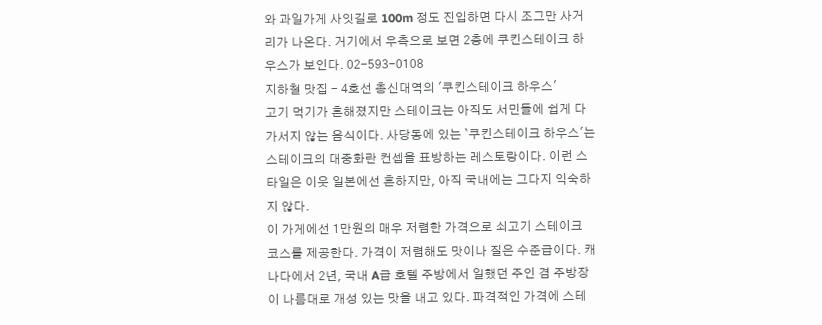와 과일가게 사잇길로 100m 정도 진입하면 다시 조그만 사거리가 나온다. 거기에서 우측으로 보면 2층에 쿠킨스테이크 하우스가 보인다. 02-593-0108
지하철 맛집 - 4호선 총신대역의 '쿠킨스테이크 하우스'
고기 먹기가 흔해졌지만 스테이크는 아직도 서민들에 쉽게 다가서지 않는 음식이다. 사당동에 있는 `쿠킨스테이크 하우스'는 스테이크의 대중화란 컨셉을 표방하는 레스토랑이다. 이런 스타일은 이웃 일본에선 흔하지만, 아직 국내에는 그다지 익숙하지 않다.
이 가게에선 1만원의 매우 저렴한 가격으로 쇠고기 스테이크 코스를 제공한다. 가격이 저렴해도 맛이나 질은 수준급이다. 캐나다에서 2년, 국내 A급 호텔 주방에서 일했던 주인 겸 주방장이 나름대로 개성 있는 맛을 내고 있다. 파격적인 가격에 스테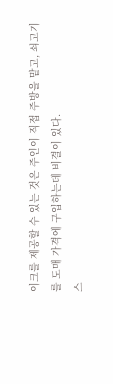이크를 제공할 수 있는 것은 주인이 직접 주방을 맡고, 쇠고기를 도매 가격에 구입하는데 비결이 있다.
스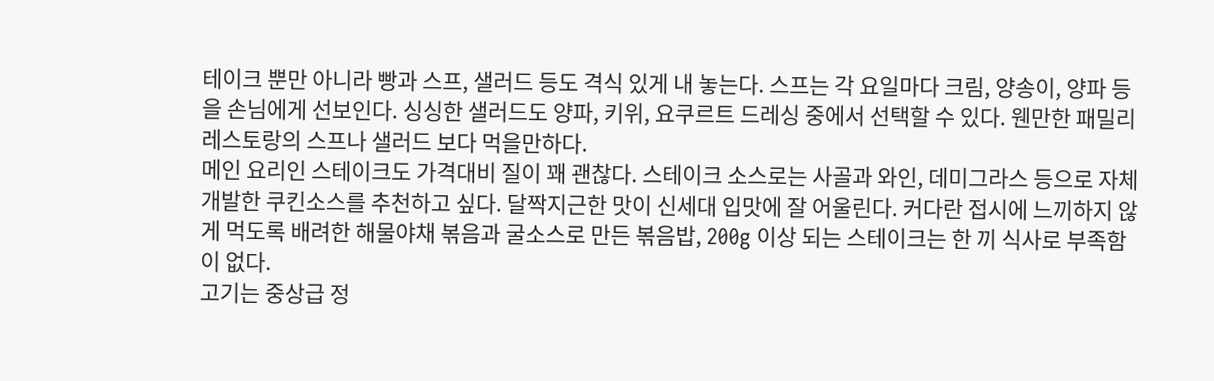테이크 뿐만 아니라 빵과 스프, 샐러드 등도 격식 있게 내 놓는다. 스프는 각 요일마다 크림, 양송이, 양파 등을 손님에게 선보인다. 싱싱한 샐러드도 양파, 키위, 요쿠르트 드레싱 중에서 선택할 수 있다. 웬만한 패밀리 레스토랑의 스프나 샐러드 보다 먹을만하다.
메인 요리인 스테이크도 가격대비 질이 꽤 괜찮다. 스테이크 소스로는 사골과 와인, 데미그라스 등으로 자체 개발한 쿠킨소스를 추천하고 싶다. 달짝지근한 맛이 신세대 입맛에 잘 어울린다. 커다란 접시에 느끼하지 않게 먹도록 배려한 해물야채 볶음과 굴소스로 만든 볶음밥, 200g 이상 되는 스테이크는 한 끼 식사로 부족함이 없다.
고기는 중상급 정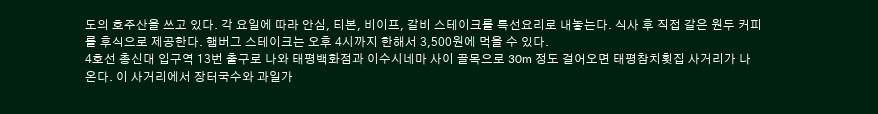도의 호주산을 쓰고 있다. 각 요일에 따라 안심, 티본, 비이프, 갈비 스테이크를 특선요리로 내놓는다. 식사 후 직접 갈은 원두 커피를 후식으로 제공한다. 햄버그 스테이크는 오후 4시까지 한해서 3,500원에 먹을 수 있다.
4호선 총신대 입구역 13번 출구로 나와 태평백화점과 이수시네마 사이 골목으로 30m 정도 걸어오면 태평참치횟집 사거리가 나온다. 이 사거리에서 장터국수와 과일가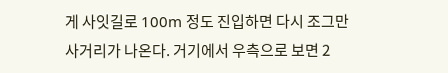게 사잇길로 100m 정도 진입하면 다시 조그만 사거리가 나온다. 거기에서 우측으로 보면 2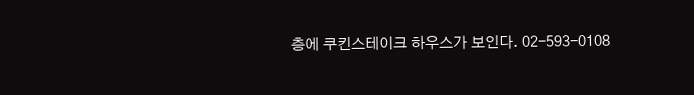층에 쿠킨스테이크 하우스가 보인다. 02-593-0108